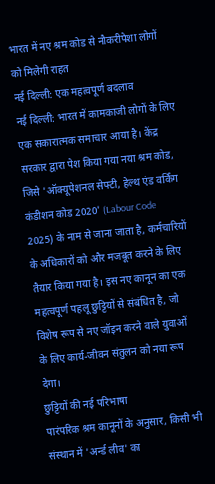भारत में नए श्रम कोड से नौकरीपेशा लोगों को मिलेगी राहत
नई दिल्ली: एक महत्वपूर्ण बदलाव
नई दिल्ली: भारत में कामकाजी लोगों के लिए एक सकारात्मक समाचार आया है। केंद्र सरकार द्वारा पेश किया गया नया श्रम कोड, जिसे 'ऑक्यूपेशनल सेफ्टी, हेल्थ एंड वर्किंग कंडीशन कोड 2020' (Labour Code 2025) के नाम से जाना जाता है, कर्मचारियों के अधिकारों को और मजबूत करने के लिए तैयार किया गया है। इस नए कानून का एक महत्वपूर्ण पहलू छुट्टियों से संबंधित है, जो विशेष रूप से नए जॉइन करने वाले युवाओं के लिए कार्य-जीवन संतुलन को नया रूप देगा।
छुट्टियों की नई परिभाषा
पारंपरिक श्रम कानूनों के अनुसार, किसी भी संस्थान में 'अर्न्ड लीव' का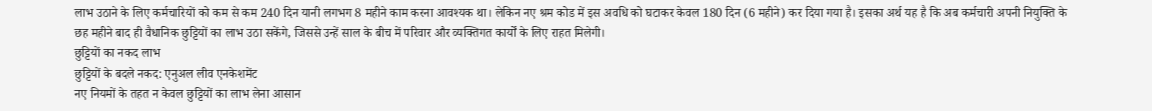लाभ उठाने के लिए कर्मचारियों को कम से कम 240 दिन यानी लगभग 8 महीने काम करना आवश्यक था। लेकिन नए श्रम कोड में इस अवधि को घटाकर केवल 180 दिन (6 महीने) कर दिया गया है। इसका अर्थ यह है कि अब कर्मचारी अपनी नियुक्ति के छह महीने बाद ही वैधानिक छुट्टियों का लाभ उठा सकेंगे, जिससे उन्हें साल के बीच में परिवार और व्यक्तिगत कार्यों के लिए राहत मिलेगी।
छुट्टियों का नकद लाभ
छुट्टियों के बदले नकद: एनुअल लीव एनकेशमेंट
नए नियमों के तहत न केवल छुट्टियों का लाभ लेना आसान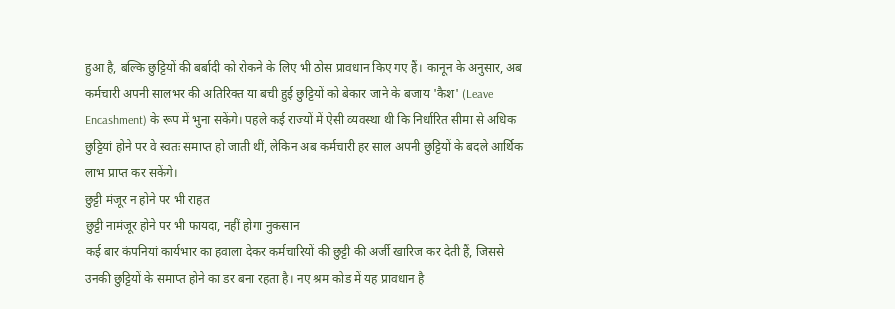हुआ है, बल्कि छुट्टियों की बर्बादी को रोकने के लिए भी ठोस प्रावधान किए गए हैं। कानून के अनुसार, अब कर्मचारी अपनी सालभर की अतिरिक्त या बची हुई छुट्टियों को बेकार जाने के बजाय 'कैश' (Leave Encashment) के रूप में भुना सकेंगे। पहले कई राज्यों में ऐसी व्यवस्था थी कि निर्धारित सीमा से अधिक छुट्टियां होने पर वे स्वतः समाप्त हो जाती थीं, लेकिन अब कर्मचारी हर साल अपनी छुट्टियों के बदले आर्थिक लाभ प्राप्त कर सकेंगे।
छुट्टी मंजूर न होने पर भी राहत
छुट्टी नामंजूर होने पर भी फायदा, नहीं होगा नुकसान
कई बार कंपनियां कार्यभार का हवाला देकर कर्मचारियों की छुट्टी की अर्जी खारिज कर देती हैं, जिससे उनकी छुट्टियों के समाप्त होने का डर बना रहता है। नए श्रम कोड में यह प्रावधान है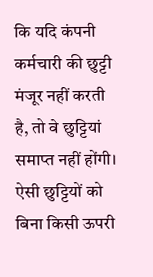कि यदि कंपनी कर्मचारी की छुट्टी मंजूर नहीं करती है, तो वे छुट्टियां समाप्त नहीं होंगी। ऐसी छुट्टियों को बिना किसी ऊपरी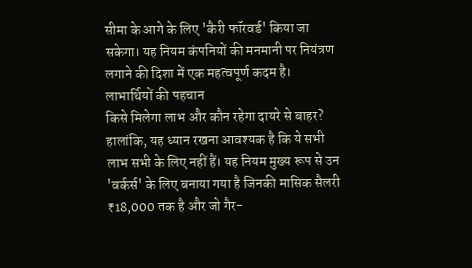सीमा के आगे के लिए 'कैरी फॉरवर्ड' किया जा सकेगा। यह नियम कंपनियों की मनमानी पर नियंत्रण लगाने की दिशा में एक महत्वपूर्ण कदम है।
लाभार्थियों की पहचान
किसे मिलेगा लाभ और कौन रहेगा दायरे से बाहर?
हालांकि, यह ध्यान रखना आवश्यक है कि ये सभी लाभ सभी के लिए नहीं हैं। यह नियम मुख्य रूप से उन 'वर्कर्स' के लिए बनाया गया है जिनकी मासिक सैलरी ₹18,000 तक है और जो गैर-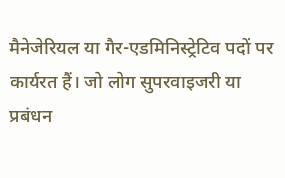मैनेजेरियल या गैर-एडमिनिस्ट्रेटिव पदों पर कार्यरत हैं। जो लोग सुपरवाइजरी या प्रबंधन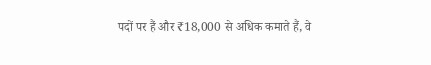पदों पर हैं और ₹18,000 से अधिक कमाते हैं, वे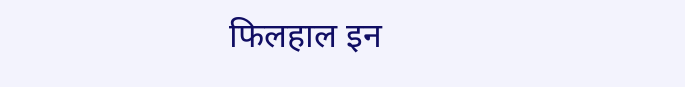फिलहाल इन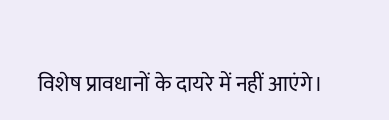विशेष प्रावधानों के दायरे में नहीं आएंगे।